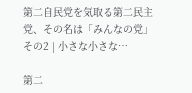第二自民党を気取る第二民主党、その名は「みんなの党」その2 | 小さな小さな…

第二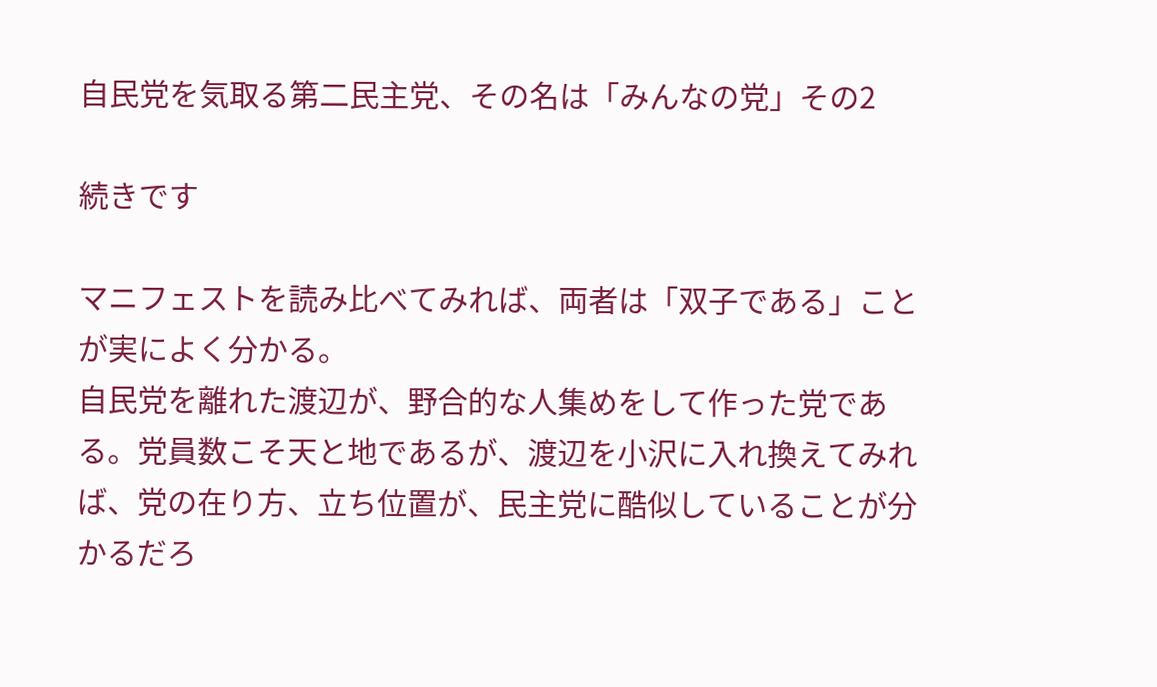自民党を気取る第二民主党、その名は「みんなの党」その2

続きです

マニフェストを読み比べてみれば、両者は「双子である」ことが実によく分かる。
自民党を離れた渡辺が、野合的な人集めをして作った党である。党員数こそ天と地であるが、渡辺を小沢に入れ換えてみれば、党の在り方、立ち位置が、民主党に酷似していることが分かるだろ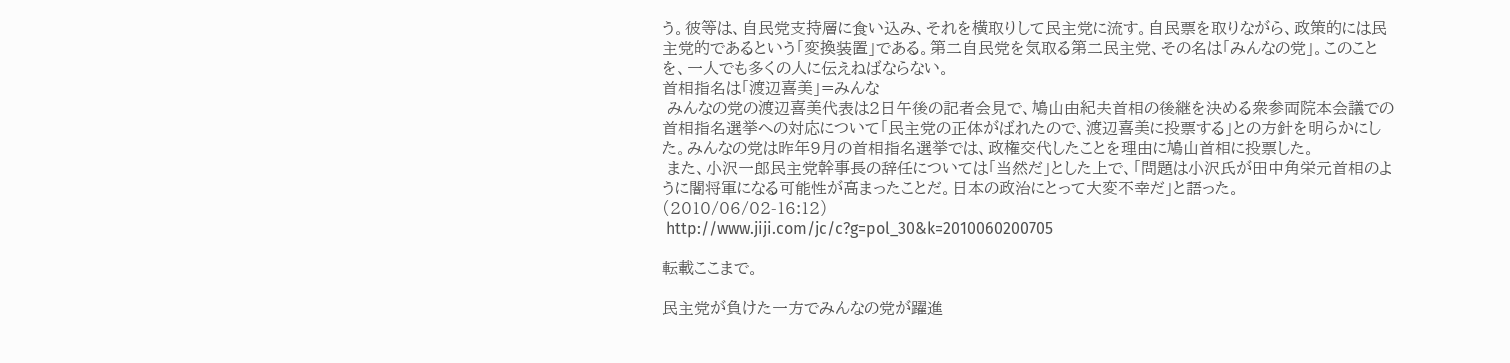う。彼等は、自民党支持層に食い込み、それを横取りして民主党に流す。自民票を取りながら、政策的には民主党的であるという「変換装置」である。第二自民党を気取る第二民主党、その名は「みんなの党」。このことを、一人でも多くの人に伝えねばならない。
首相指名は「渡辺喜美」=みんな
 みんなの党の渡辺喜美代表は2日午後の記者会見で、鳩山由紀夫首相の後継を決める衆参両院本会議での首相指名選挙への対応について「民主党の正体がばれたので、渡辺喜美に投票する」との方針を明らかにした。みんなの党は昨年9月の首相指名選挙では、政権交代したことを理由に鳩山首相に投票した。
 また、小沢一郎民主党幹事長の辞任については「当然だ」とした上で、「問題は小沢氏が田中角栄元首相のように闇将軍になる可能性が高まったことだ。日本の政治にとって大変不幸だ」と語った。(2010/06/02-16:12)
 http://www.jiji.com/jc/c?g=pol_30&k=2010060200705

転載ここまで。

民主党が負けた一方でみんなの党が躍進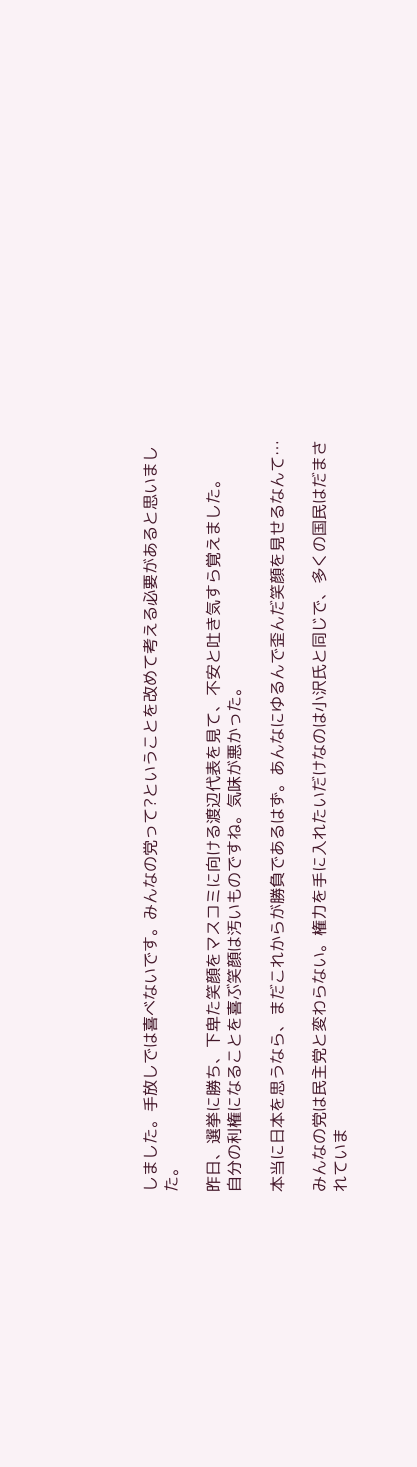しました。手放しでは喜べないです。みんなの党って?ということを改めて考える必要があると思いました。

昨日、選挙に勝ち、下卑た笑顔をマスコミに向ける渡辺代表を見て、不安と吐き気すら覚えました。
自分の利権になることを喜ぶ笑顔は汚いものですね。気味が悪かった。

本当に日本を思うなら、まだこれからが勝負であるはず。あんなにゆるんで歪んだ笑顔を見せるなんて…

みんなの党は民主党と変わらない。権力を手に入れたいだけなのは小沢氏と同じで、多くの国民はだまされていま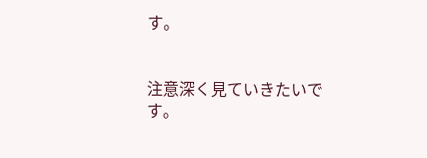す。


注意深く見ていきたいです。